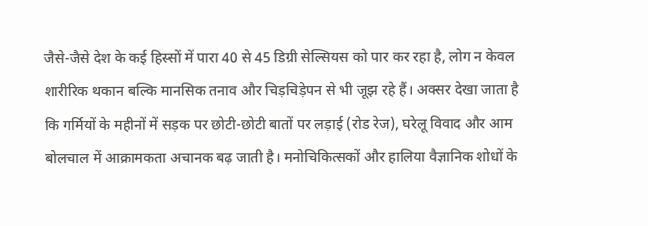जैसे-जैसे देश के कई हिस्सों में पारा 40 से 45 डिग्री सेल्सियस को पार कर रहा है, लोग न केवल शारीरिक थकान बल्कि मानसिक तनाव और चिड़चिड़ेपन से भी जूझ रहे हैं। अक्सर देखा जाता है कि गर्मियों के महीनों में सड़क पर छोटी-छोटी बातों पर लड़ाई (रोड रेज), घरेलू विवाद और आम बोलचाल में आक्रामकता अचानक बढ़ जाती है। मनोचिकित्सकों और हालिया वैज्ञानिक शोधों के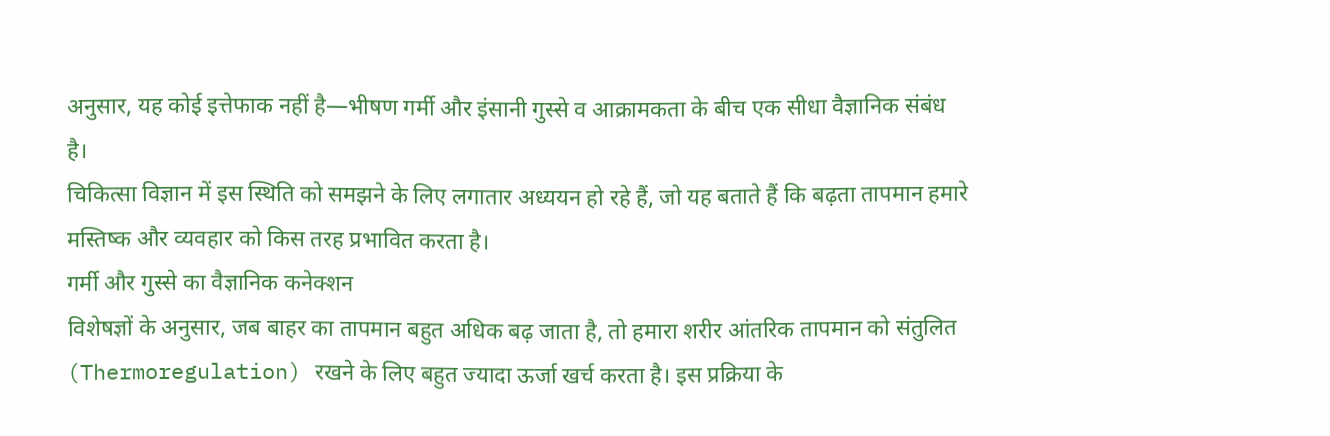अनुसार, यह कोई इत्तेफाक नहीं है—भीषण गर्मी और इंसानी गुस्से व आक्रामकता के बीच एक सीधा वैज्ञानिक संबंध है।
चिकित्सा विज्ञान में इस स्थिति को समझने के लिए लगातार अध्ययन हो रहे हैं, जो यह बताते हैं कि बढ़ता तापमान हमारे मस्तिष्क और व्यवहार को किस तरह प्रभावित करता है।
गर्मी और गुस्से का वैज्ञानिक कनेक्शन
विशेषज्ञों के अनुसार, जब बाहर का तापमान बहुत अधिक बढ़ जाता है, तो हमारा शरीर आंतरिक तापमान को संतुलित (Thermoregulation) रखने के लिए बहुत ज्यादा ऊर्जा खर्च करता है। इस प्रक्रिया के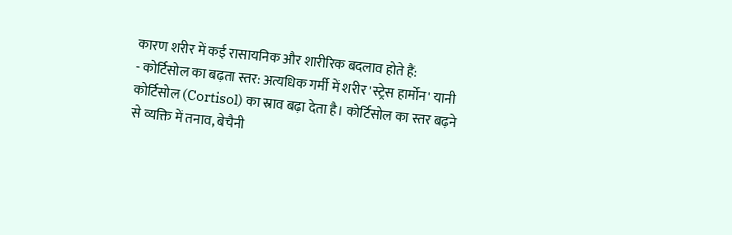कारण शरीर में कई रासायनिक और शारीरिक बदलाव होते हैं:
- कोर्टिसोल का बढ़ता स्तर: अत्यधिक गर्मी में शरीर 'स्ट्रेस हार्मोन' यानी कोर्टिसोल (Cortisol) का स्राव बढ़ा देता है। कोर्टिसोल का स्तर बढ़ने से व्यक्ति में तनाव, बेचैनी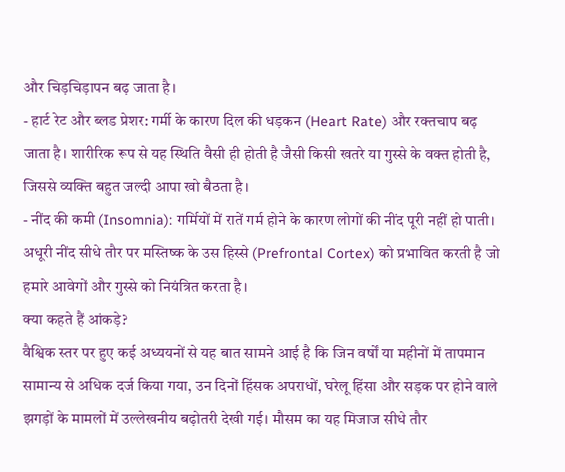और चिड़चिड़ापन बढ़ जाता है।
- हार्ट रेट और ब्लड प्रेशर: गर्मी के कारण दिल की धड़कन (Heart Rate) और रक्तचाप बढ़ जाता है। शारीरिक रूप से यह स्थिति वैसी ही होती है जैसी किसी खतरे या गुस्से के वक्त होती है, जिससे व्यक्ति बहुत जल्दी आपा खो बैठता है।
- नींद की कमी (Insomnia): गर्मियों में रातें गर्म होने के कारण लोगों की नींद पूरी नहीं हो पाती। अधूरी नींद सीधे तौर पर मस्तिष्क के उस हिस्से (Prefrontal Cortex) को प्रभावित करती है जो हमारे आवेगों और गुस्से को नियंत्रित करता है।
क्या कहते हैं आंकड़े?
वैश्विक स्तर पर हुए कई अध्ययनों से यह बात सामने आई है कि जिन वर्षों या महीनों में तापमान सामान्य से अधिक दर्ज किया गया, उन दिनों हिंसक अपराधों, घरेलू हिंसा और सड़क पर होने वाले झगड़ों के मामलों में उल्लेखनीय बढ़ोतरी देखी गई। मौसम का यह मिजाज सीधे तौर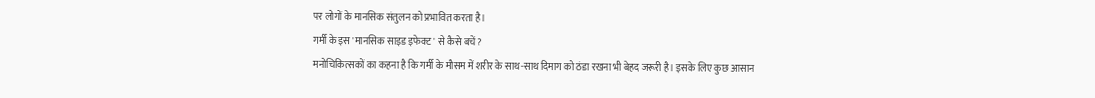पर लोगों के मानसिक संतुलन को प्रभावित करता है।
गर्मी के इस 'मानसिक साइड इफेक्ट' से कैसे बचें?
मनोचिकित्सकों का कहना है कि गर्मी के मौसम में शरीर के साथ-साथ दिमाग को ठंडा रखना भी बेहद जरूरी है। इसके लिए कुछ आसान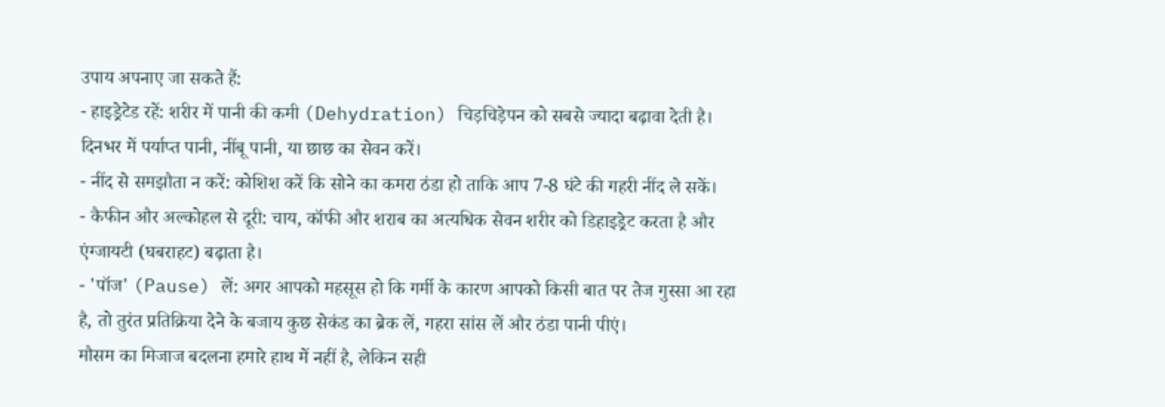उपाय अपनाए जा सकते हैं:
- हाइड्रेटेड रहें: शरीर में पानी की कमी (Dehydration) चिड़चिड़ेपन को सबसे ज्यादा बढ़ावा देती है। दिनभर में पर्याप्त पानी, नींबू पानी, या छाछ का सेवन करें।
- नींद से समझौता न करें: कोशिश करें कि सोने का कमरा ठंडा हो ताकि आप 7-8 घंटे की गहरी नींद ले सकें।
- कैफीन और अल्कोहल से दूरी: चाय, कॉफी और शराब का अत्यधिक सेवन शरीर को डिहाइड्रेट करता है और एंग्जायटी (घबराहट) बढ़ाता है।
- 'पॉज' (Pause) लें: अगर आपको महसूस हो कि गर्मी के कारण आपको किसी बात पर तेज गुस्सा आ रहा है, तो तुरंत प्रतिक्रिया देने के बजाय कुछ सेकंड का ब्रेक लें, गहरा सांस लें और ठंडा पानी पीएं।
मौसम का मिजाज बदलना हमारे हाथ में नहीं है, लेकिन सही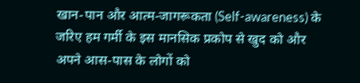खान-पान और आत्म-जागरूकता (Self-awareness) के जरिए हम गर्मी के इस मानसिक प्रकोप से खुद को और अपने आस-पास के लोगों को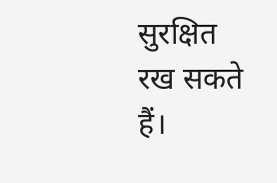सुरक्षित रख सकते हैं।